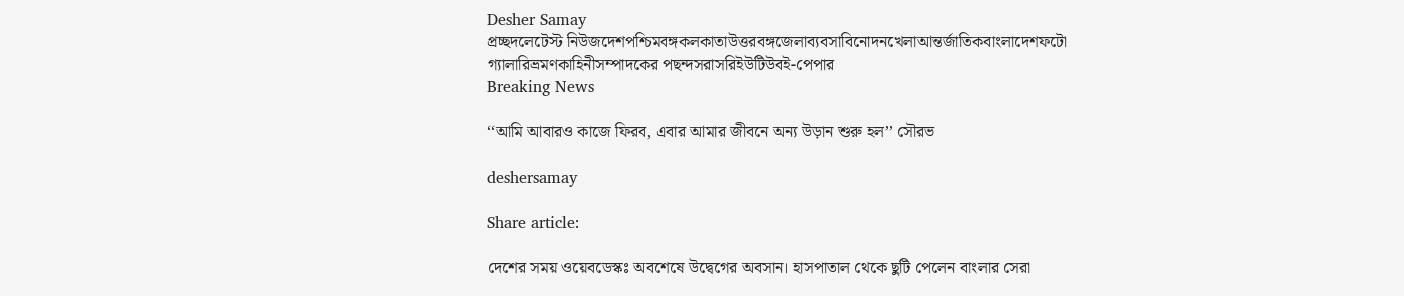Desher Samay
প্রচ্ছদলেটেস্ট নিউজদেশপশ্চিমবঙ্গকলকাতাউত্তরবঙ্গজেলাব্যবসাবিনোদনখেলাআন্তর্জাতিকবাংলাদেশফটো গ্যালারিভ্রমণকাহিনীসম্পাদকের পছন্দসরাসরিইউটিউবই-পেপার
Breaking News

‘‘আমি আবারও কাজে ফিরব, এবার আমার জীবনে অন্য উড়ান শুরু হল’’ সৌরভ

deshersamay

Share article:

দেশের সময় ওয়েবডেস্কঃ অবশেষে উদ্বেগের অবসান। হাসপাতাল থেকে ছুটি পেলেন বাংলার সেরা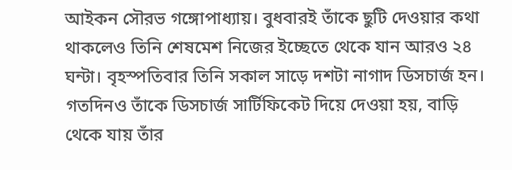আইকন সৌরভ গঙ্গোপাধ্যায়। বুধবারই তাঁকে ছুটি দেওয়ার কথা থাকলেও তিনি শেষমেশ নিজের ইচ্ছেতে থেকে যান আরও ২৪ ঘন্টা। বৃহস্পতিবার তিনি সকাল সাড়ে দশটা নাগাদ ডিসচার্জ হন। গতদিনও তাঁকে ডিসচার্জ সার্টিফিকেট দিয়ে দেওয়া হয়, বাড়ি থেকে যায় তাঁর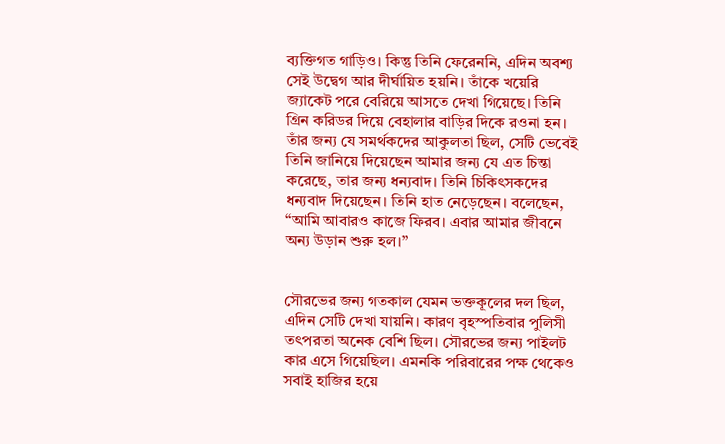ব্যক্তিগত গাড়িও। কিন্তু তিনি ফেরেননি, এদিন অবশ্য সেই উদ্বেগ আর দীর্ঘায়িত হয়নি। তাঁকে খয়েরি জ্যাকেট পরে বেরিয়ে আসতে দেখা গিয়েছে। তিনি গ্রিন করিডর দিয়ে বেহালার বাড়ির দিকে রওনা হন।
তাঁর জন্য যে সমর্থকদের আকুলতা ছিল, সেটি ভেবেই তিনি জানিয়ে দিয়েছেন আমার জন্য যে এত চিন্তা করেছে, তার জন্য ধন্যবাদ। তিনি চিকিৎসকদের ধন্যবাদ দিয়েছেন। তিনি হাত নেড়েছেন। বলেছেন, ‘‘আমি আবারও কাজে ফিরব। এবার আমার জীবনে অন্য উড়ান শুরু হল।’’


সৌরভের জন্য গতকাল যেমন ভক্তকূলের দল ছিল, এদিন সেটি দেখা যায়নি। কারণ বৃহস্পতিবার পুলিসী তৎপরতা অনেক বেশি ছিল। সৌরভের জন্য পাইলট কার এসে গিয়েছিল। এমনকি পরিবারের পক্ষ থেকেও সবাই হাজির হয়ে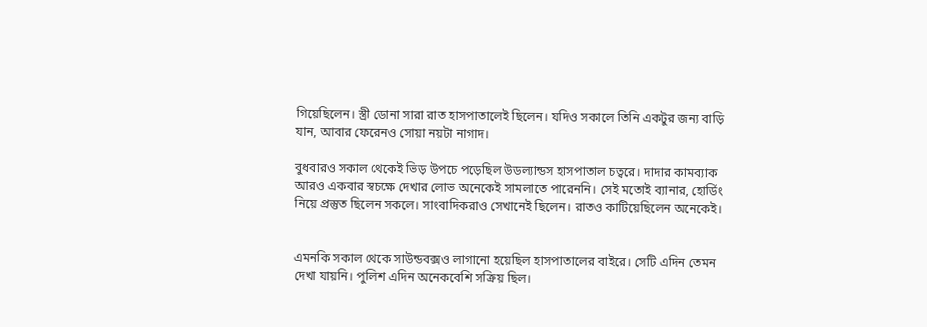গিয়েছিলেন। স্ত্রী ডোনা সারা রাত হাসপাতালেই ছিলেন। যদিও সকালে তিনি একটুর জন্য বাড়ি যান, আবার ফেরেনও সোয়া নয়টা নাগাদ।

বুধবারও সকাল থেকেই ভিড় উপচে পড়েছিল উডল্যান্ডস হাসপাতাল চত্বরে। দাদার কামব্যাক আরও একবার স্বচক্ষে দেখার লোভ অনেকেই সামলাতে পারেননি। সেই মতোই ব্যানার, হোর্ডিং নিয়ে প্রস্তুত ছিলেন সকলে। সাংবাদিকরাও সেখানেই ছিলেন। রাতও কাটিয়েছিলেন অনেকেই।


এমনকি সকাল থেকে সাউন্ডবক্সও লাগানো হয়েছিল হাসপাতালের বাইরে। সেটি এদিন তেমন দেখা যায়নি। পুলিশ এদিন অনেকবেশি সক্রিয় ছিল।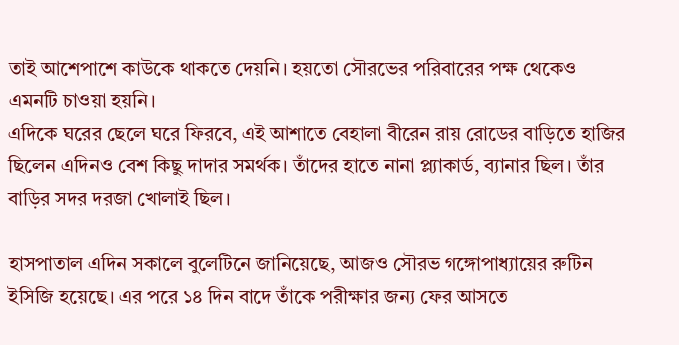তাই আশেপাশে কাউকে থাকতে দেয়নি। হয়তো সৌরভের পরিবারের পক্ষ থেকেও এমনটি চাওয়া হয়নি।
এদিকে ঘরের ছেলে ঘরে ফিরবে, এই আশাতে বেহালা বীরেন রায় রোডের বাড়িতে হাজির ছিলেন এদিনও বেশ কিছু দাদার সমর্থক। তাঁদের হাতে নানা প্ল্যাকার্ড, ব্যানার ছিল। তাঁর বাড়ির সদর দরজা খোলাই ছিল।

হাসপাতাল এদিন সকালে বুলেটিনে জানিয়েছে, আজও সৌরভ গঙ্গোপাধ্যায়ের রুটিন ইসিজি হয়েছে। এর পরে ১৪ দিন বাদে তাঁকে পরীক্ষার জন্য ফের আসতে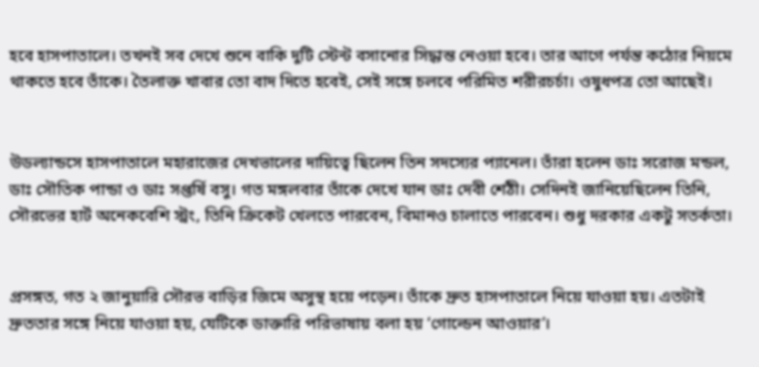হবে হাসপাতালে। তখনই সব দেখে শুনে বাকি দুটি স্টেন্ট বসানোর সিদ্ধান্ত নেওয়া হবে। তার আগে পর্যন্ত কঠোর নিয়মে থাকতে হবে তাঁকে। তৈলাক্ত খাবার তো বাদ দিতে হবেই, সেই সঙ্গে চলবে পরিমিত শরীরচর্চা। ওষুধপত্র তো আছেই।


উডল্যান্ডসে হাসপাতালে মহারাজের দেখভালের দায়িত্বে ছিলেন তিন সদস্যের প্যানেল। তাঁরা হলেন ডাঃ সরোজ মন্ডল, ডাঃ সৌতিক পান্ডা ও ডাঃ সপ্তর্ষি বসু। গত মঙ্গলবার তাঁকে দেখে যান ডাঃ দেবী শেঠী। সেদিনই জানিয়েছিলেন তিনি, সৌরভের হার্ট অনেকবেশি স্ট্রং, তিনি ক্রিকেট খেলতে পারবেন, বিমানও চালাতে পারবেন। শুধু দরকার একটু সতর্কতা।


প্রসঙ্গত, গত ২ জানুয়ারি সৌরভ বাড়ির জিমে অসুস্থ হয়ে পড়েন। তাঁকে দ্রুত হাসপাতালে নিয়ে যাওয়া হয়। এতটাই দ্রুততার সঙ্গে নিয়ে যাওয়া হয়, যেটিকে ডাক্তারি পরিভাষায় বলা হয় ‘গোল্ডেন আওয়ার’।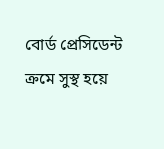বোর্ড প্রেসিডেন্ট ক্রমে সুস্থ হয়ে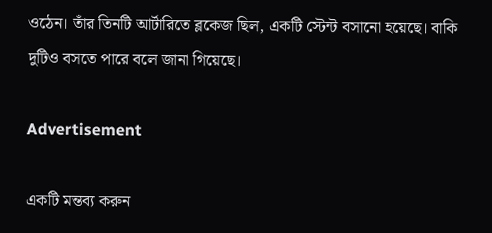ওঠেন। তাঁর তিনটি আর্টারিতে ব্লকেজ ছিল, একটি স্টেন্ট বসানো হয়েছে। বাকি দুটিও বসতে পারে বলে জানা গিয়েছে।

Advertisement

একটি মন্তব্য করুন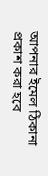আপনার ইমেল ঠিকানা প্রকাশ করা হবে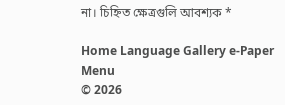না। চিহ্নিত ক্ষেত্রগুলি আবশ্যক *

Home Language Gallery e-Paper
Menu
© 2026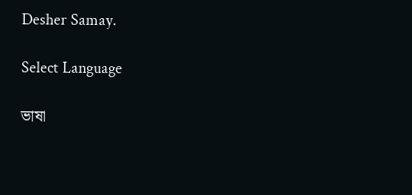Desher Samay.

Select Language

ভাষা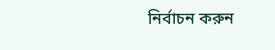নির্বাচন করুন